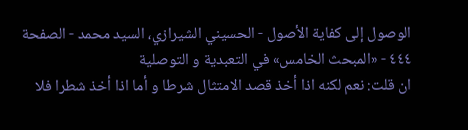الوصول إلى كفاية الأصول - الحسيني الشيرازي، السيد محمد - الصفحة ٤٤٤ - «المبحث الخامس» في التعبدية و التوصلية
ان قلت: نعم لكنه اذا أخذ قصد الامتثال شرطا و أما اذا أخذ شطرا فلا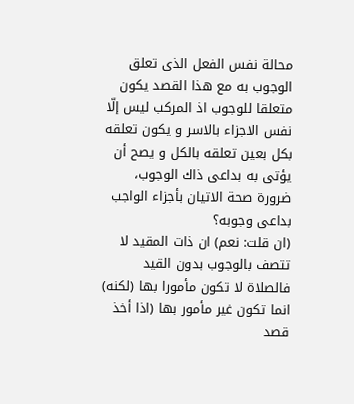محالة نفس الفعل الذى تعلق الوجوب به مع هذا القصد يكون متعلقا للوجوب اذ المركب ليس إلّا نفس الاجزاء بالاسر و يكون تعلقه بكل بعين تعلقه بالكل و يصح أن يؤتى به بداعى ذاك الوجوب، ضرورة صحة الاتيان بأجزاء الواجب بداعى وجوبه؟
(ان قلت: نعم) ان ذات المقيد لا تتصف بالوجوب بدون القيد فالصلاة لا تكون مأمورا بها (لكنه) انما تكون غير مأمور بها (اذا أخذ قصد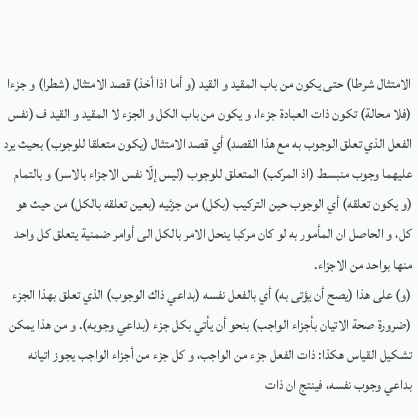الامتثال شرطا) حتى يكون من باب المقيد و القيد (و أما اذا أخذ) قصد الامتثال (شطرا) و جزءا (فلا محالة) تكون ذات العبادة جزءا، و يكون من باب الكل و الجزء لا المقيد و القيد ف (نفس الفعل الذي تعلق الوجوب به مع هذا القصد) أي قصد الامتثال (يكون متعلقا للوجوب) بحيث يرد عليهما وجوب منبسط (اذ المركب) المتعلق للوجوب (ليس إلّا نفس الاجزاء بالاسر) و بالتمام (و يكون تعلقه) أي الوجوب حين التركيب (بكل) من جزئيه (بعين تعلقه بالكل) من حيث هو كل، و الحاصل ان المأمور به لو كان مركبا ينحل الامر بالكل الى أوامر ضمنية يتعلق كل واحد منها بواحد من الاجزاء.
(و) على هذا (يصح أن يؤتى به) أي بالفعل نفسه (بداعي ذاك الوجوب) الذي تعلق بهذا الجزء (ضرورة صحة الاتيان بأجزاء الواجب) بنحو أن يأتي بكل جزء (بداعي وجوبه). و من هذا يمكن تشكيل القياس هكذا: ذات الفعل جزء من الواجب، و كل جزء من أجزاء الواجب يجوز اتيانه بداعي وجوب نفسه، فينتج ان ذات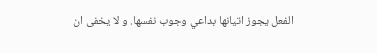الفعل يجوز اتيانها بداعي وجوب نفسها. و لا يخفى ان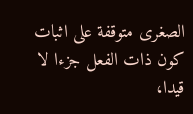الصغرى متوقفة على اثبات كون ذات الفعل جزءا لا قيدا،